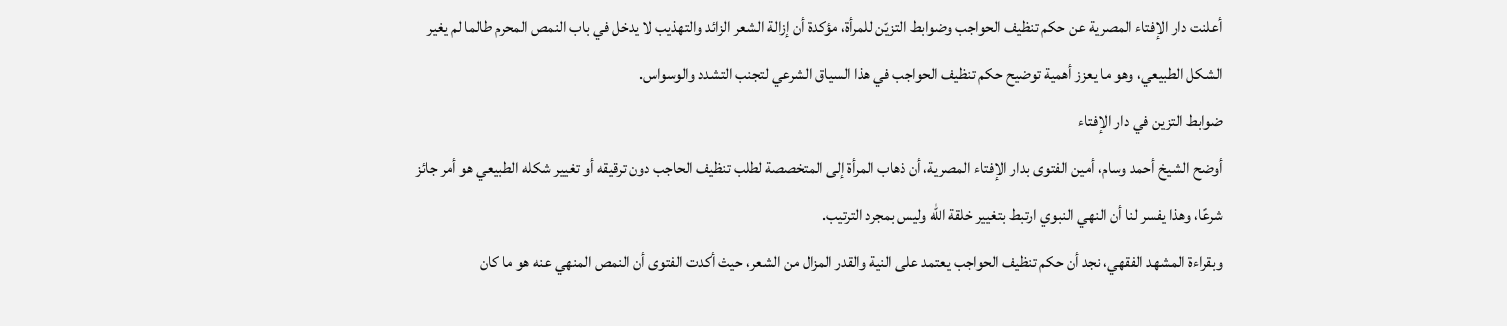أعلنت دار الإفتاء المصرية عن حكم تنظيف الحواجب وضوابط التزيّن للمرأة، مؤكدة أن إزالة الشعر الزائد والتهذيب لا يدخل في باب النمص المحرم طالما لم يغير الشكل الطبيعي، وهو ما يعزز أهمية توضيح حكم تنظيف الحواجب في هذا السياق الشرعي لتجنب التشدد والوسواس.
ضوابط التزين في دار الإفتاء
أوضح الشيخ أحمد وسام، أمين الفتوى بدار الإفتاء المصرية، أن ذهاب المرأة إلى المتخصصة لطلب تنظيف الحاجب دون ترقيقه أو تغيير شكله الطبيعي هو أمر جائز شرعًا، وهذا يفسر لنا أن النهي النبوي ارتبط بتغيير خلقة الله وليس بمجرد الترتيب.
وبقراءة المشهد الفقهي، نجد أن حكم تنظيف الحواجب يعتمد على النية والقدر المزال من الشعر، حيث أكدت الفتوى أن النمص المنهي عنه هو ما كان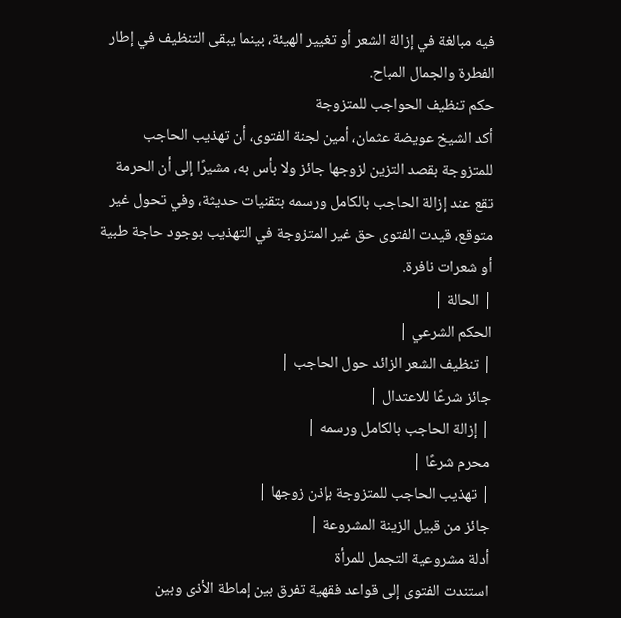فيه مبالغة في إزالة الشعر أو تغيير الهيئة، بينما يبقى التنظيف في إطار الفطرة والجمال المباح.
حكم تنظيف الحواجب للمتزوجة
أكد الشيخ عويضة عثمان، أمين لجنة الفتوى، أن تهذيب الحاجب للمتزوجة بقصد التزين لزوجها جائز ولا بأس به، مشيرًا إلى أن الحرمة تقع عند إزالة الحاجب بالكامل ورسمه بتقنيات حديثة، وفي تحول غير متوقع، قيدت الفتوى حق غير المتزوجة في التهذيب بوجود حاجة طبية أو شعرات نافرة.
| الحالة |
الحكم الشرعي |
| تنظيف الشعر الزائد حول الحاجب |
جائز شرعًا للاعتدال |
| إزالة الحاجب بالكامل ورسمه |
محرم شرعًا |
| تهذيب الحاجب للمتزوجة بإذن زوجها |
جائز من قبيل الزينة المشروعة |
أدلة مشروعية التجمل للمرأة
استندت الفتوى إلى قواعد فقهية تفرق بين إماطة الأذى وبين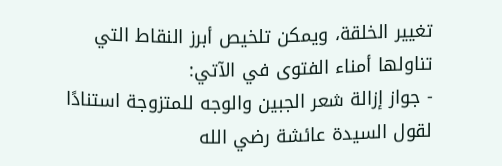تغيير الخلقة، ويمكن تلخيص أبرز النقاط التي تناولها أمناء الفتوى في الآتي:
- جواز إزالة شعر الجبين والوجه للمتزوجة استنادًا لقول السيدة عائشة رضي الله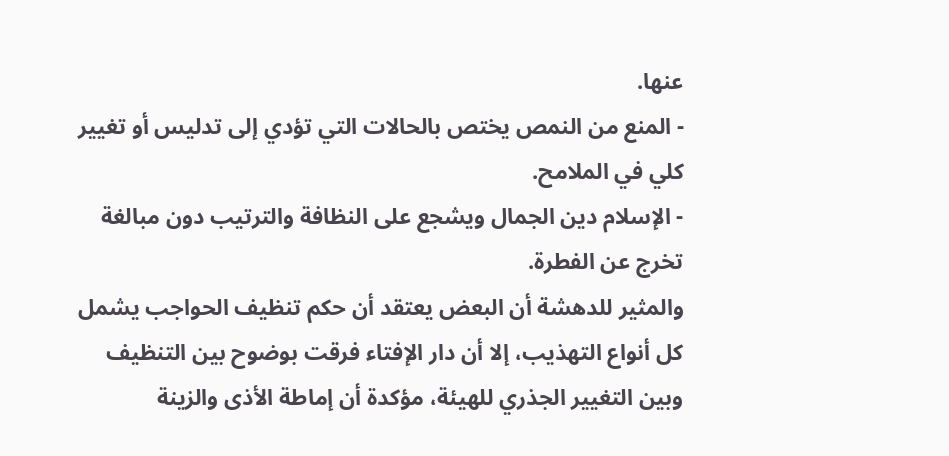عنها.
- المنع من النمص يختص بالحالات التي تؤدي إلى تدليس أو تغيير كلي في الملامح.
- الإسلام دين الجمال ويشجع على النظافة والترتيب دون مبالغة تخرج عن الفطرة.
والمثير للدهشة أن البعض يعتقد أن حكم تنظيف الحواجب يشمل كل أنواع التهذيب، إلا أن دار الإفتاء فرقت بوضوح بين التنظيف وبين التغيير الجذري للهيئة، مؤكدة أن إماطة الأذى والزينة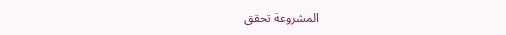المشروعة تحقق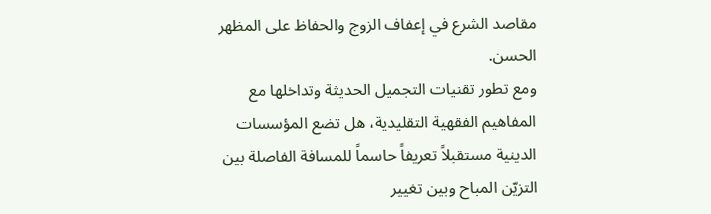مقاصد الشرع في إعفاف الزوج والحفاظ على المظهر الحسن.
ومع تطور تقنيات التجميل الحديثة وتداخلها مع المفاهيم الفقهية التقليدية، هل تضع المؤسسات الدينية مستقبلاً تعريفاً حاسماً للمسافة الفاصلة بين التزيّن المباح وبين تغيير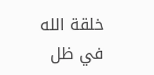خلقة الله في ظل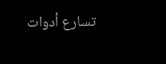تسارع أدوات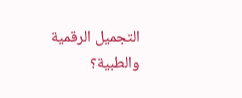التجميل الرقمية والطبية؟